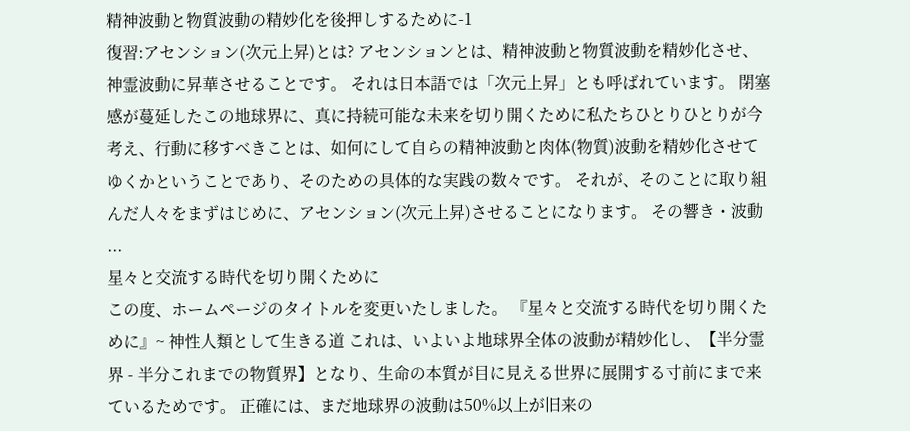精神波動と物質波動の精妙化を後押しするために-1
復習:アセンション(次元上昇)とは? アセンションとは、精神波動と物質波動を精妙化させ、神霊波動に昇華させることです。 それは日本語では「次元上昇」とも呼ばれています。 閉塞感が蔓延したこの地球界に、真に持続可能な未来を切り開くために私たちひとりひとりが今考え、行動に移すべきことは、如何にして自らの精神波動と肉体(物質)波動を精妙化させてゆくかということであり、そのための具体的な実践の数々です。 それが、そのことに取り組んだ人々をまずはじめに、アセンション(次元上昇)させることになります。 その響き・波動 ...
星々と交流する時代を切り開くために
この度、ホームページのタイトルを変更いたしました。 『星々と交流する時代を切り開くために』~ 神性人類として生きる道 これは、いよいよ地球界全体の波動が精妙化し、【半分霊界 - 半分これまでの物質界】となり、生命の本質が目に見える世界に展開する寸前にまで来ているためです。 正確には、まだ地球界の波動は50%以上が旧来の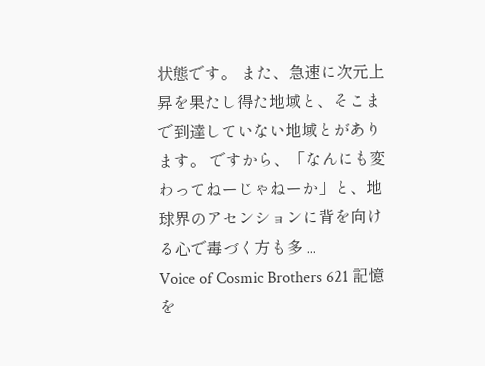状態です。 また、急速に次元上昇を果たし得た地域と、そこまで到達していない地域とがあります。 ですから、「なんにも変わってねーじゃねーか」と、地球界のアセンションに背を向ける心で毒づく方も多 ...
Voice of Cosmic Brothers 621 記憶を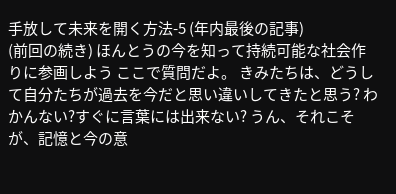手放して未来を開く方法-5 (年内最後の記事)
(前回の続き) ほんとうの今を知って持続可能な社会作りに参画しよう ここで質問だよ。 きみたちは、どうして自分たちが過去を今だと思い違いしてきたと思う? わかんない?すぐに言葉には出来ない? うん、それこそが、記憶と今の意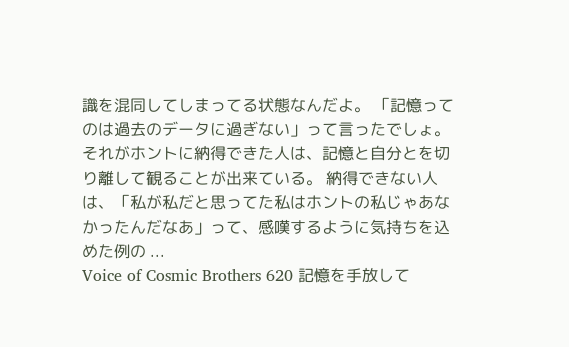識を混同してしまってる状態なんだよ。 「記憶ってのは過去のデータに過ぎない」って言ったでしょ。 それがホントに納得できた人は、記憶と自分とを切り離して観ることが出来ている。 納得できない人は、「私が私だと思ってた私はホントの私じゃあなかったんだなあ」って、感嘆するように気持ちを込めた例の ...
Voice of Cosmic Brothers 620 記憶を手放して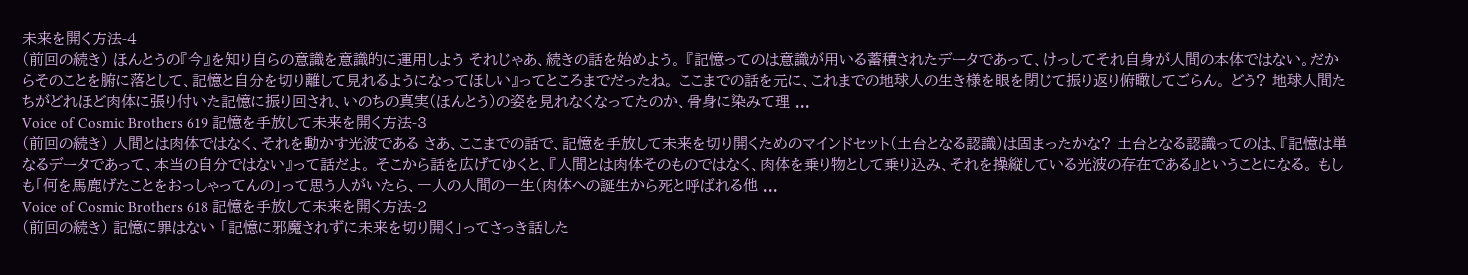未来を開く方法-4
(前回の続き) ほんとうの『今』を知り自らの意識を意識的に運用しよう それじゃあ、続きの話を始めよう。 『記憶ってのは意識が用いる蓄積されたデータであって、けっしてそれ自身が人間の本体ではない。だからそのことを腑に落として、記憶と自分を切り離して見れるようになってほしい』ってところまでだったね。 ここまでの話を元に、これまでの地球人の生き様を眼を閉じて振り返り俯瞰してごらん。 どう? 地球人間たちがどれほど肉体に張り付いた記憶に振り回され、いのちの真実(ほんとう)の姿を見れなくなってたのか、骨身に染みて理 ...
Voice of Cosmic Brothers 619 記憶を手放して未来を開く方法-3
(前回の続き) 人間とは肉体ではなく、それを動かす光波である さあ、ここまでの話で、記憶を手放して未来を切り開くためのマインドセット(土台となる認識)は固まったかな? 土台となる認識ってのは、『記憶は単なるデータであって、本当の自分ではない』って話だよ。 そこから話を広げてゆくと、『人間とは肉体そのものではなく、肉体を乗り物として乗り込み、それを操縦している光波の存在である』ということになる。 もしも「何を馬鹿げたことをおっしゃってんの」って思う人がいたら、一人の人間の一生(肉体への誕生から死と呼ばれる他 ...
Voice of Cosmic Brothers 618 記憶を手放して未来を開く方法-2
(前回の続き) 記憶に罪はない 「記憶に邪魔されずに未来を切り開く」ってさっき話した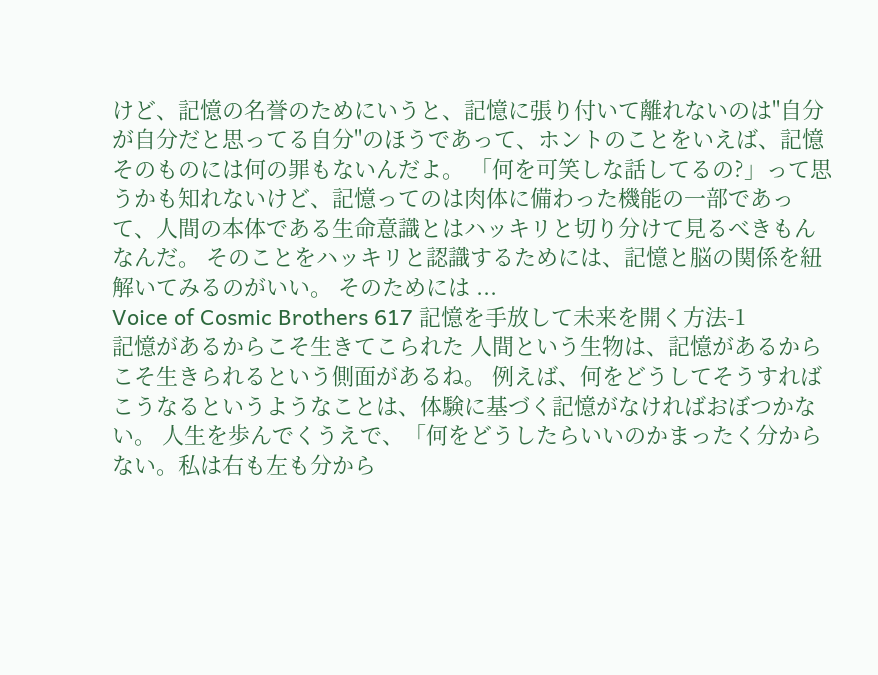けど、記憶の名誉のためにいうと、記憶に張り付いて離れないのは"自分が自分だと思ってる自分"のほうであって、ホントのことをいえば、記憶そのものには何の罪もないんだよ。 「何を可笑しな話してるの?」って思うかも知れないけど、記憶ってのは肉体に備わった機能の一部であって、人間の本体である生命意識とはハッキリと切り分けて見るべきもんなんだ。 そのことをハッキリと認識するためには、記憶と脳の関係を紐解いてみるのがいい。 そのためには ...
Voice of Cosmic Brothers 617 記憶を手放して未来を開く方法-1
記憶があるからこそ生きてこられた 人間という生物は、記憶があるからこそ生きられるという側面があるね。 例えば、何をどうしてそうすればこうなるというようなことは、体験に基づく記憶がなければおぼつかない。 人生を歩んでくうえで、「何をどうしたらいいのかまったく分からない。私は右も左も分から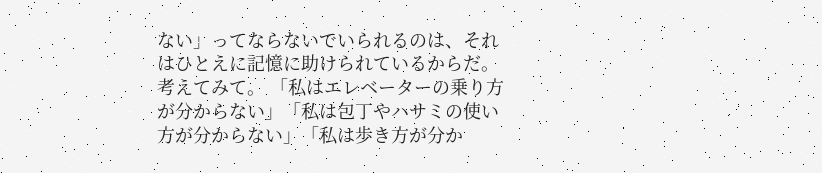ない」ってならないでいられるのは、それはひとえに記憶に助けられているからだ。 考えてみて。 「私はエレベーターの乗り方が分からない」「私は包丁やハサミの使い方が分からない」「私は歩き方が分か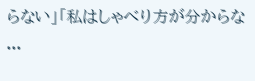らない」「私はしゃべり方が分からな ...